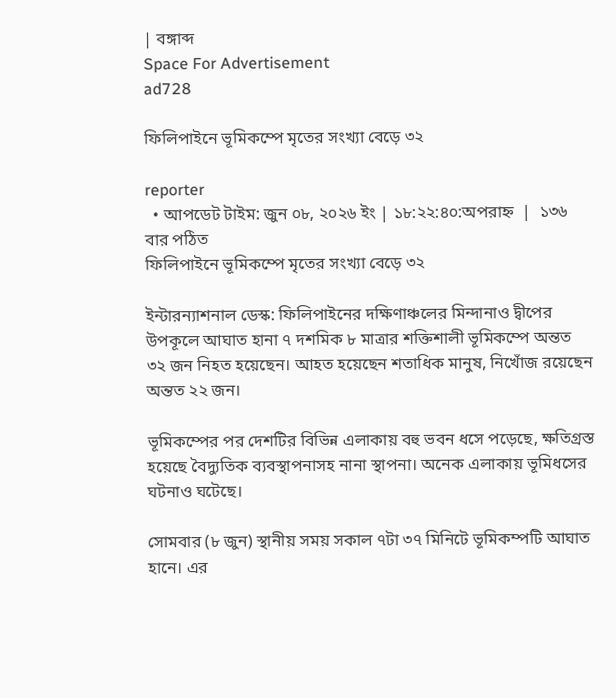| বঙ্গাব্দ
Space For Advertisement
ad728

ফিলিপাইনে ভূমিকম্পে মৃতের সংখ্যা বেড়ে ৩২

reporter
  • আপডেট টাইম: জুন ০৮, ২০২৬ ইং | ১৮:২২:৪০:অপরাহ্ন  |  ১৩৬ বার পঠিত
ফিলিপাইনে ভূমিকম্পে মৃতের সংখ্যা বেড়ে ৩২

ইন্টারন্যাশনাল ডেস্ক: ফিলিপাইনের দক্ষিণাঞ্চলের মিন্দানাও দ্বীপের উপকূলে আঘাত হানা ৭ দশমিক ৮ মাত্রার শক্তিশালী ভূমিকম্পে অন্তত ৩২ জন নিহত হয়েছেন। আহত হয়েছেন শতাধিক মানুষ, নিখোঁজ রয়েছেন অন্তত ২২ জন।

ভূমিকম্পের পর দেশটির বিভিন্ন এলাকায় বহু ভবন ধসে পড়েছে, ক্ষতিগ্রস্ত হয়েছে বৈদ্যুতিক ব্যবস্থাপনাসহ নানা স্থাপনা। অনেক এলাকায় ভূমিধসের ঘটনাও ঘটেছে।

সোমবার (৮ জুন) স্থানীয় সময় সকাল ৭টা ৩৭ মিনিটে ভূমিকম্পটি আঘাত হানে। এর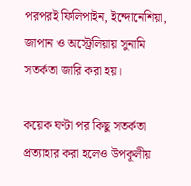পরপরই ফিলিপাইন, ইন্দোনেশিয়া, জাপান ও অস্ট্রেলিয়ায় সুনামি সতর্কতা জারি করা হয়।

কয়েক ঘণ্টা পর কিছু সতর্কতা প্রত্যাহার করা হলেও উপকূলীয়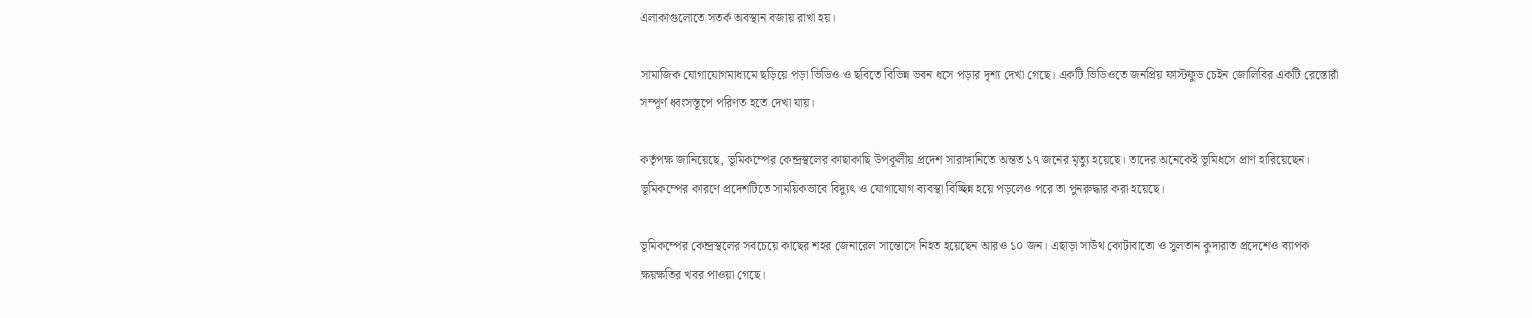এলাকাগুলোতে সতর্ক অবস্থান বজায় রাখা হয়।

সামাজিক যোগাযোগমাধ্যমে ছড়িয়ে পড়া ভিডিও ও ছবিতে বিভিন্ন ভবন ধসে পড়ার দৃশ্য দেখা গেছে। একটি ভিডিওতে জনপ্রিয় ফাস্টফুড চেইন জোলিবির একটি রেস্তোরাঁ সম্পূর্ণ ধ্বংসস্তূপে পরিণত হতে দেখা যায়।

কর্তৃপক্ষ জানিয়েছে, ভূমিকম্পের কেন্দ্রস্থলের কাছাকাছি উপকূলীয় প্রদেশ সারাঙ্গানিতে অন্তত ১৭ জনের মৃত্যু হয়েছে। তাদের অনেকেই ভূমিধসে প্রাণ হারিয়েছেন। ভূমিকম্পের কারণে প্রদেশটিতে সাময়িকভাবে বিদ্যুৎ ও যোগাযোগ ব্যবস্থা বিচ্ছিন্ন হয়ে পড়লেও পরে তা পুনরুদ্ধার করা হয়েছে।

ভূমিকম্পের কেন্দ্রস্থলের সবচেয়ে কাছের শহর জেনারেল সান্তোসে নিহত হয়েছেন আরও ১০ জন। এছাড়া সাউথ কোটাবাতো ও সুলতান কুদারাত প্রদেশেও ব্যাপক ক্ষয়ক্ষতির খবর পাওয়া গেছে।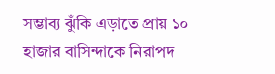সম্ভাব্য ঝুঁকি এড়াতে প্রায় ১০ হাজার বাসিন্দাকে নিরাপদ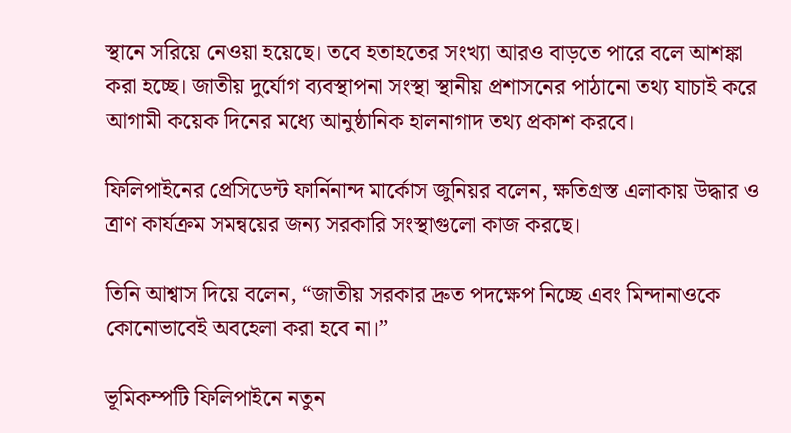স্থানে সরিয়ে নেওয়া হয়েছে। তবে হতাহতের সংখ্যা আরও বাড়তে পারে বলে আশঙ্কা করা হচ্ছে। জাতীয় দুর্যোগ ব্যবস্থাপনা সংস্থা স্থানীয় প্রশাসনের পাঠানো তথ্য যাচাই করে আগামী কয়েক দিনের মধ্যে আনুষ্ঠানিক হালনাগাদ তথ্য প্রকাশ করবে।

ফিলিপাইনের প্রেসিডেন্ট ফার্নিনান্দ মার্কোস জুনিয়র বলেন, ক্ষতিগ্রস্ত এলাকায় উদ্ধার ও ত্রাণ কার্যক্রম সমন্বয়ের জন্য সরকারি সংস্থাগুলো কাজ করছে।

তিনি আশ্বাস দিয়ে বলেন, “জাতীয় সরকার দ্রুত পদক্ষেপ নিচ্ছে এবং মিন্দানাওকে কোনোভাবেই অবহেলা করা হবে না।”

ভূমিকম্পটি ফিলিপাইনে নতুন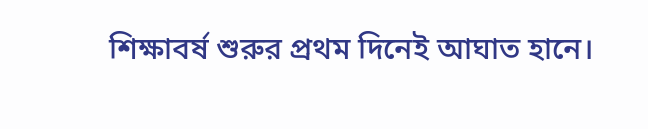শিক্ষাবর্ষ শুরুর প্রথম দিনেই আঘাত হানে।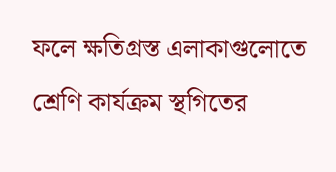ফলে ক্ষতিগ্রস্ত এলাকাগুলোতে শ্রেণি কার্যক্রম স্থগিতের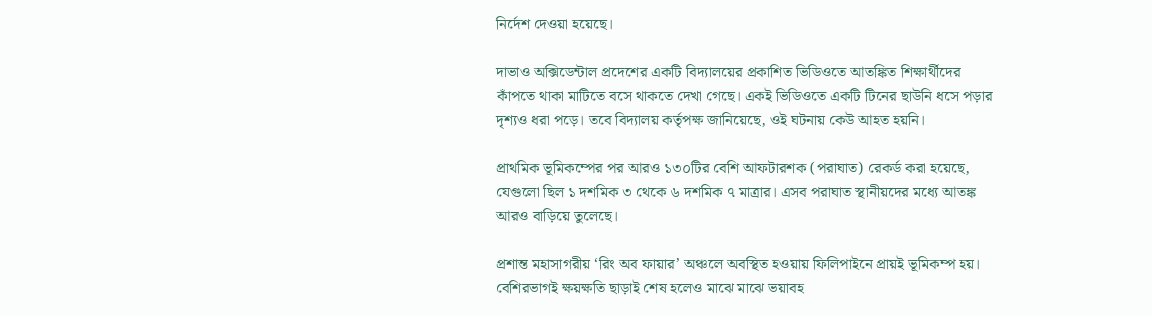নির্দেশ দেওয়া হয়েছে।

দাভাও অক্সিডেন্টাল প্রদেশের একটি বিদ্যালয়ের প্রকাশিত ভিডিওতে আতঙ্কিত শিক্ষার্থীদের কাঁপতে থাকা মাটিতে বসে থাকতে দেখা গেছে। একই ভিডিওতে একটি টিনের ছাউনি ধসে পড়ার দৃশ্যও ধরা পড়ে। তবে বিদ্যালয় কর্তৃপক্ষ জানিয়েছে, ওই ঘটনায় কেউ আহত হয়নি।

প্রাথমিক ভূমিকম্পের পর আরও ১৩০টির বেশি আফটারশক (পরাঘাত) রেকর্ড করা হয়েছে, যেগুলো ছিল ১ দশমিক ৩ থেকে ৬ দশমিক ৭ মাত্রার। এসব পরাঘাত স্থানীয়দের মধ্যে আতঙ্ক আরও বাড়িয়ে তুলেছে।

প্রশান্ত মহাসাগরীয় ‘রিং অব ফায়ার’ অঞ্চলে অবস্থিত হওয়ায় ফিলিপাইনে প্রায়ই ভূমিকম্প হয়। বেশিরভাগই ক্ষয়ক্ষতি ছাড়াই শেষ হলেও মাঝে মাঝে ভয়াবহ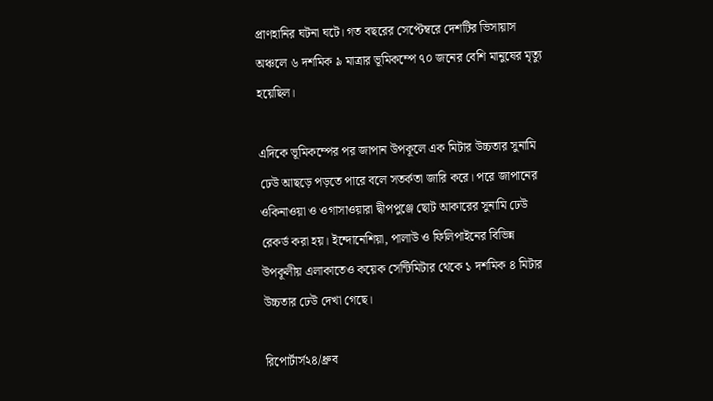প্রাণহানির ঘটনা ঘটে। গত বছরের সেপ্টেম্বরে দেশটির ভিসায়াস অঞ্চলে ৬ দশমিক ৯ মাত্রার ভূমিকম্পে ৭০ জনের বেশি মানুষের মৃত্যু হয়েছিল।

এদিকে ভূমিকম্পের পর জাপান উপকূলে এক মিটার উচ্চতার সুনামি ঢেউ আছড়ে পড়তে পারে বলে সতর্কতা জারি করে। পরে জাপানের ওকিনাওয়া ও ওগাসাওয়ারা দ্বীপপুঞ্জে ছোট আকারের সুনামি ঢেউ রেকর্ড করা হয়। ইন্দোনেশিয়া, পালাউ ও ফিলিপাইনের বিভিন্ন উপকূলীয় এলাকাতেও কয়েক সেন্টিমিটার থেকে ১ দশমিক ৪ মিটার উচ্চতার ঢেউ দেখা গেছে।

রিপোর্টার্স২৪/ধ্রুব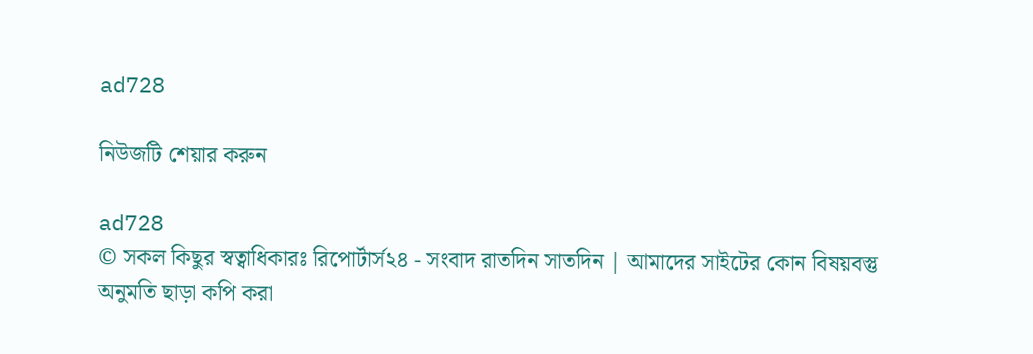ad728

নিউজটি শেয়ার করুন

ad728
© সকল কিছুর স্বত্বাধিকারঃ রিপোর্টার্স২৪ - সংবাদ রাতদিন সাতদিন | আমাদের সাইটের কোন বিষয়বস্তু অনুমতি ছাড়া কপি করা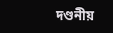দণ্ডনীয়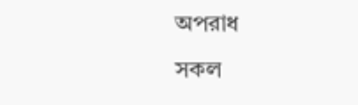অপরাধ
সকল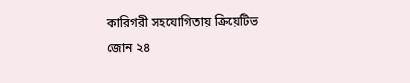কারিগরী সহযোগিতায় ক্রিয়েটিভ জোন ২৪